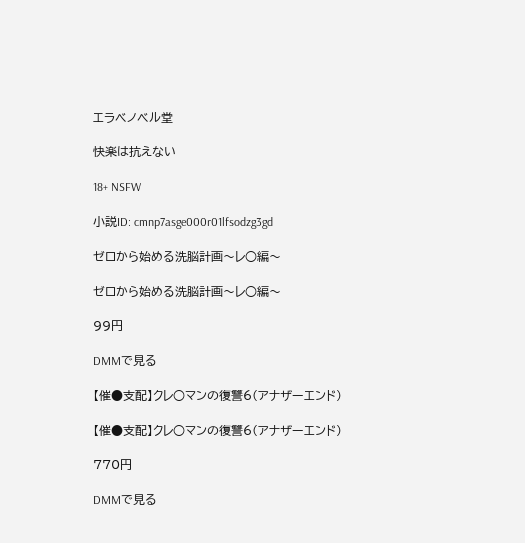エラベノベル堂

快楽は抗えない

18+ NSFW

小説ID: cmnp7asge000r01lfsodzg3gd

ゼロから始める洗脳計画〜レ○編〜

ゼロから始める洗脳計画〜レ○編〜

99円

DMMで見る

【催●支配】クレ○マンの復讐6(アナザーエンド)

【催●支配】クレ○マンの復讐6(アナザーエンド)

770円

DMMで見る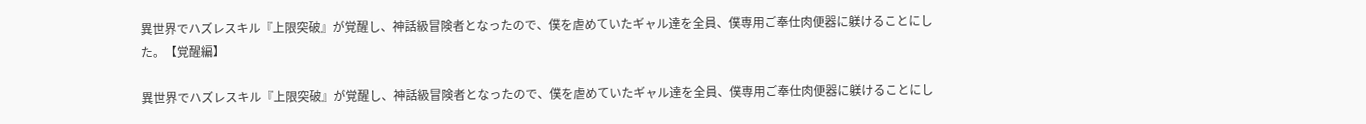異世界でハズレスキル『上限突破』が覚醒し、神話級冒険者となったので、僕を虐めていたギャル達を全員、僕専用ご奉仕肉便器に躾けることにした。【覚醒編】

異世界でハズレスキル『上限突破』が覚醒し、神話級冒険者となったので、僕を虐めていたギャル達を全員、僕専用ご奉仕肉便器に躾けることにし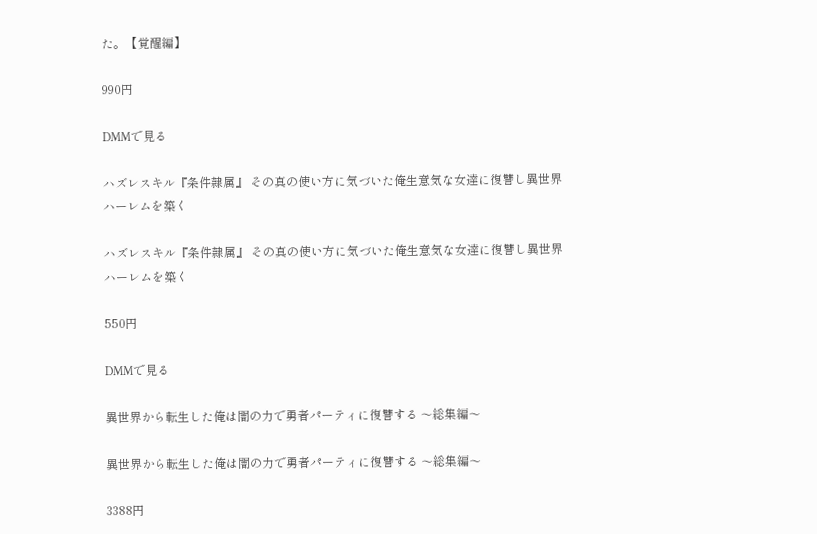た。【覚醒編】

990円

DMMで見る

ハズレスキル『条件隷属』 その真の使い方に気づいた俺生意気な女達に復讐し異世界ハーレムを築く

ハズレスキル『条件隷属』 その真の使い方に気づいた俺生意気な女達に復讐し異世界ハーレムを築く

550円

DMMで見る

異世界から転生した俺は闇の力で勇者パーティに復讐する 〜総集編〜

異世界から転生した俺は闇の力で勇者パーティに復讐する 〜総集編〜

3388円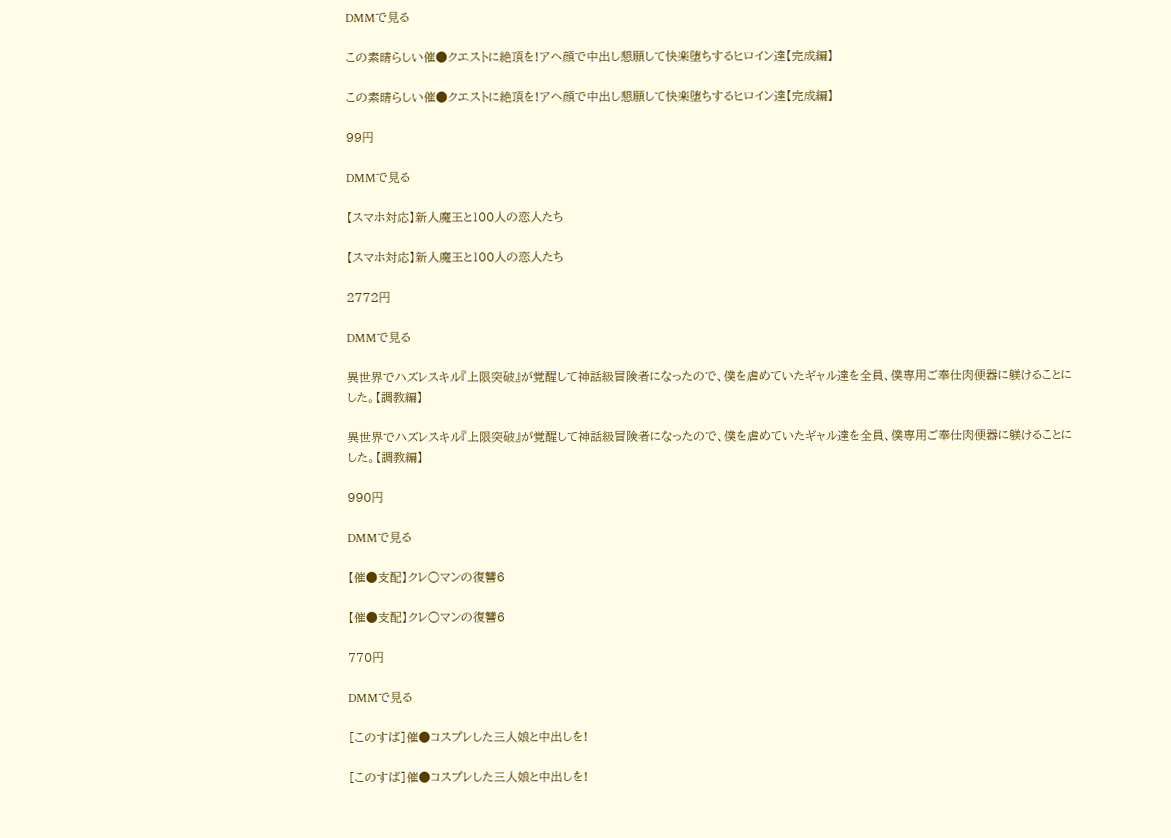DMMで見る

この素晴らしい催●クエストに絶頂を!アヘ顔で中出し懇願して快楽堕ちするヒロイン達【完成編】

この素晴らしい催●クエストに絶頂を!アヘ顔で中出し懇願して快楽堕ちするヒロイン達【完成編】

99円

DMMで見る

【スマホ対応】新人魔王と100人の恋人たち

【スマホ対応】新人魔王と100人の恋人たち

2772円

DMMで見る

異世界でハズレスキル『上限突破』が覚醒して神話級冒険者になったので、僕を虐めていたギャル達を全員、僕専用ご奉仕肉便器に躾けることにした。【調教編】

異世界でハズレスキル『上限突破』が覚醒して神話級冒険者になったので、僕を虐めていたギャル達を全員、僕専用ご奉仕肉便器に躾けることにした。【調教編】

990円

DMMで見る

【催●支配】クレ○マンの復讐6

【催●支配】クレ○マンの復讐6

770円

DMMで見る

[このすば]催●コスプレした三人娘と中出しを!

[このすば]催●コスプレした三人娘と中出しを!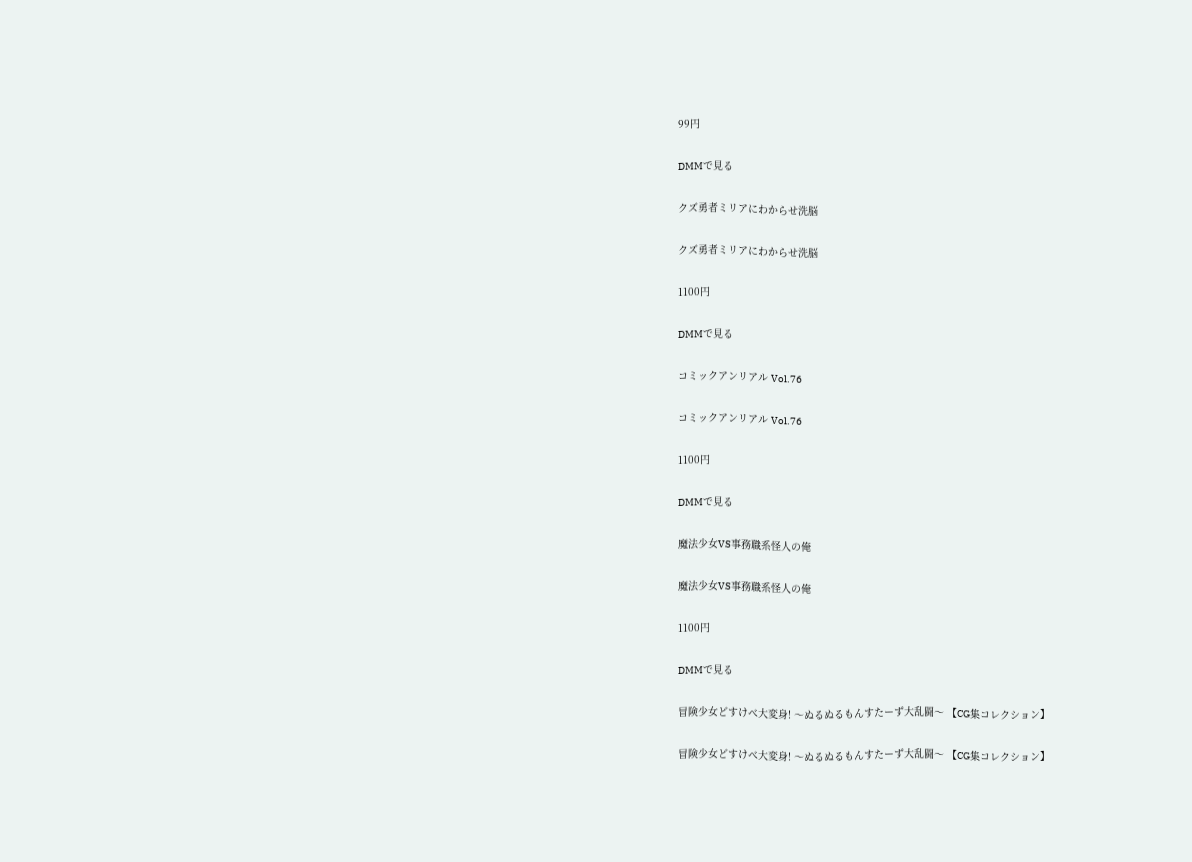99円

DMMで見る

クズ勇者ミリアにわからせ洗脳

クズ勇者ミリアにわからせ洗脳

1100円

DMMで見る

コミックアンリアル Vol.76

コミックアンリアル Vol.76

1100円

DMMで見る

魔法少女VS事務職系怪人の俺

魔法少女VS事務職系怪人の俺

1100円

DMMで見る

冒険少女どすけべ大変身! 〜ぬるぬるもんすたーず大乱闘〜 【CG集コレクション】

冒険少女どすけべ大変身! 〜ぬるぬるもんすたーず大乱闘〜 【CG集コレクション】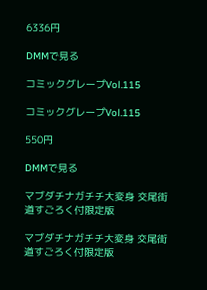6336円

DMMで見る

コミックグレープVol.115

コミックグレープVol.115

550円

DMMで見る

マブダチナガチチ大変身 交尾街道すごろく付限定版

マブダチナガチチ大変身 交尾街道すごろく付限定版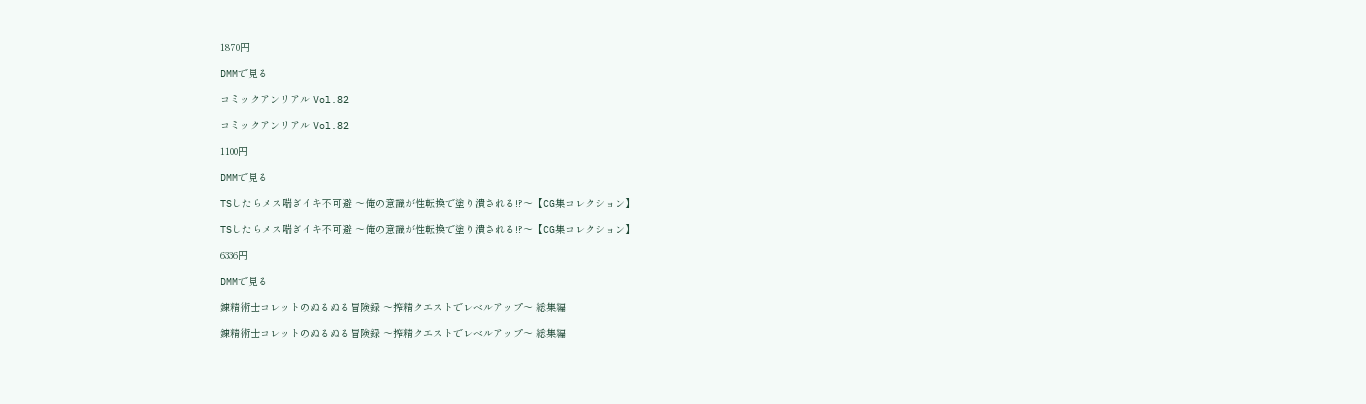1870円

DMMで見る

コミックアンリアル Vol.82

コミックアンリアル Vol.82

1100円

DMMで見る

TSしたらメス喘ぎイキ不可避 〜俺の意識が性転換で塗り潰される!?〜【CG集コレクション】

TSしたらメス喘ぎイキ不可避 〜俺の意識が性転換で塗り潰される!?〜【CG集コレクション】

6336円

DMMで見る

錬精術士コレットのぬるぬる冒険録 〜搾精クエストでレベルアップ〜 総集編

錬精術士コレットのぬるぬる冒険録 〜搾精クエストでレベルアップ〜 総集編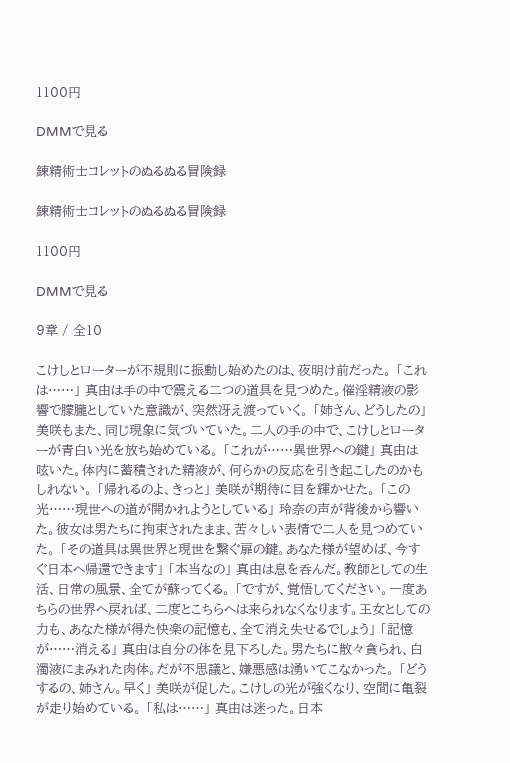1100円

DMMで見る

錬精術士コレットのぬるぬる冒険録

錬精術士コレットのぬるぬる冒険録

1100円

DMMで見る

9章 / 全10

こけしとローターが不規則に振動し始めたのは、夜明け前だった。 「これは……」 真由は手の中で震える二つの道具を見つめた。催淫精液の影響で朦朧としていた意識が、突然冴え渡っていく。 「姉さん、どうしたの」 美咲もまた、同じ現象に気づいていた。二人の手の中で、こけしとローターが青白い光を放ち始めている。 「これが……異世界への鍵」 真由は呟いた。体内に蓄積された精液が、何らかの反応を引き起こしたのかもしれない。 「帰れるのよ、きっと」 美咲が期待に目を輝かせた。 「この光……現世への道が開かれようとしている」 玲奈の声が背後から響いた。彼女は男たちに拘束されたまま、苦々しい表情で二人を見つめていた。 「その道具は異世界と現世を繋ぐ扉の鍵。あなた様が望めば、今すぐ日本へ帰還できます」 「本当なの」 真由は息を呑んだ。教師としての生活、日常の風景、全てが蘇ってくる。 「ですが、覚悟してください。一度あちらの世界へ戻れば、二度とこちらへは来られなくなります。王女としての力も、あなた様が得た快楽の記憶も、全て消え失せるでしょう」 「記憶が……消える」 真由は自分の体を見下ろした。男たちに散々貪られ、白濁液にまみれた肉体。だが不思議と、嫌悪感は湧いてこなかった。 「どうするの、姉さん。早く」 美咲が促した。こけしの光が強くなり、空間に亀裂が走り始めている。 「私は……」 真由は迷った。日本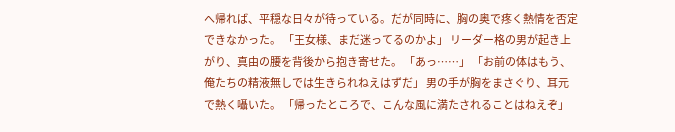へ帰れば、平穏な日々が待っている。だが同時に、胸の奥で疼く熱情を否定できなかった。 「王女様、まだ迷ってるのかよ」 リーダー格の男が起き上がり、真由の腰を背後から抱き寄せた。 「あっ……」 「お前の体はもう、俺たちの精液無しでは生きられねえはずだ」 男の手が胸をまさぐり、耳元で熱く囁いた。 「帰ったところで、こんな風に満たされることはねえぞ」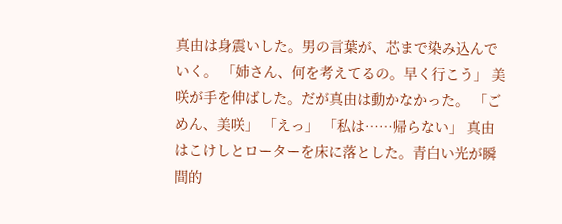真由は身震いした。男の言葉が、芯まで染み込んでいく。 「姉さん、何を考えてるの。早く行こう」 美咲が手を伸ばした。だが真由は動かなかった。 「ごめん、美咲」 「えっ」 「私は……帰らない」 真由はこけしとローターを床に落とした。青白い光が瞬間的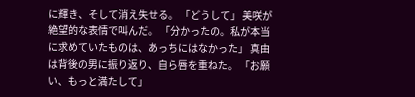に輝き、そして消え失せる。 「どうして」 美咲が絶望的な表情で叫んだ。 「分かったの。私が本当に求めていたものは、あっちにはなかった」 真由は背後の男に振り返り、自ら唇を重ねた。 「お願い、もっと満たして」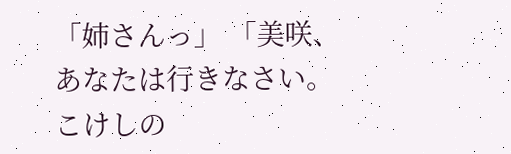「姉さんっ」 「美咲、あなたは行きなさい。こけしの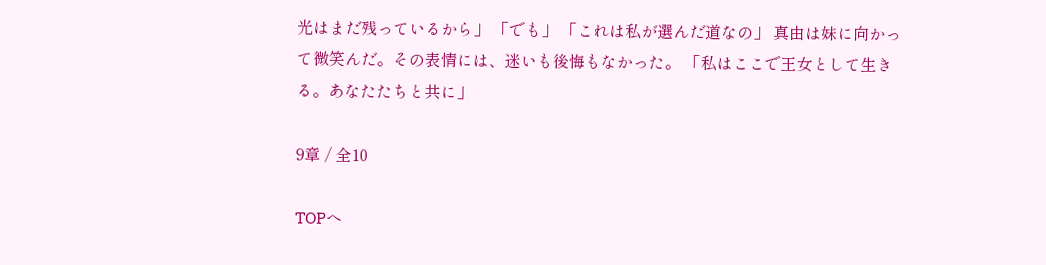光はまだ残っているから」 「でも」 「これは私が選んだ道なの」 真由は妹に向かって微笑んだ。その表情には、迷いも後悔もなかった。 「私はここで王女として生きる。あなたたちと共に」

9章 / 全10

TOPへ